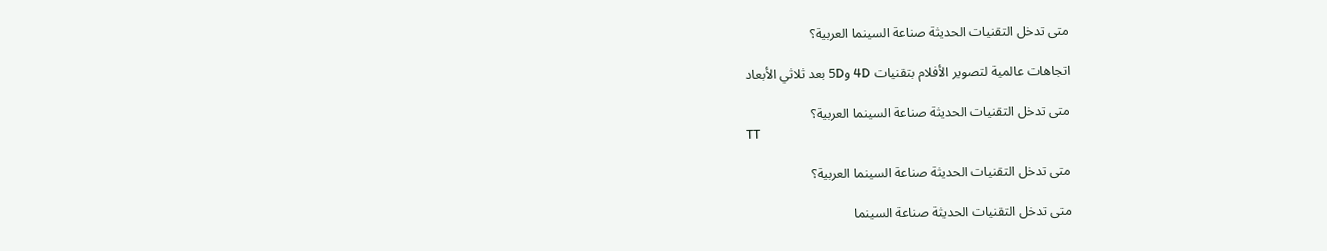متى تدخل التقنيات الحديثة صناعة السينما العربية؟

اتجاهات عالمية لتصوير الأفلام بتقنيات 4D و5D بعد ثلاثي الأبعاد

متى تدخل التقنيات الحديثة صناعة السينما العربية؟
TT

متى تدخل التقنيات الحديثة صناعة السينما العربية؟

متى تدخل التقنيات الحديثة صناعة السينما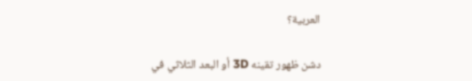العربية؟

دشن ظهور تقينه 3D أو البعد الثلاثي في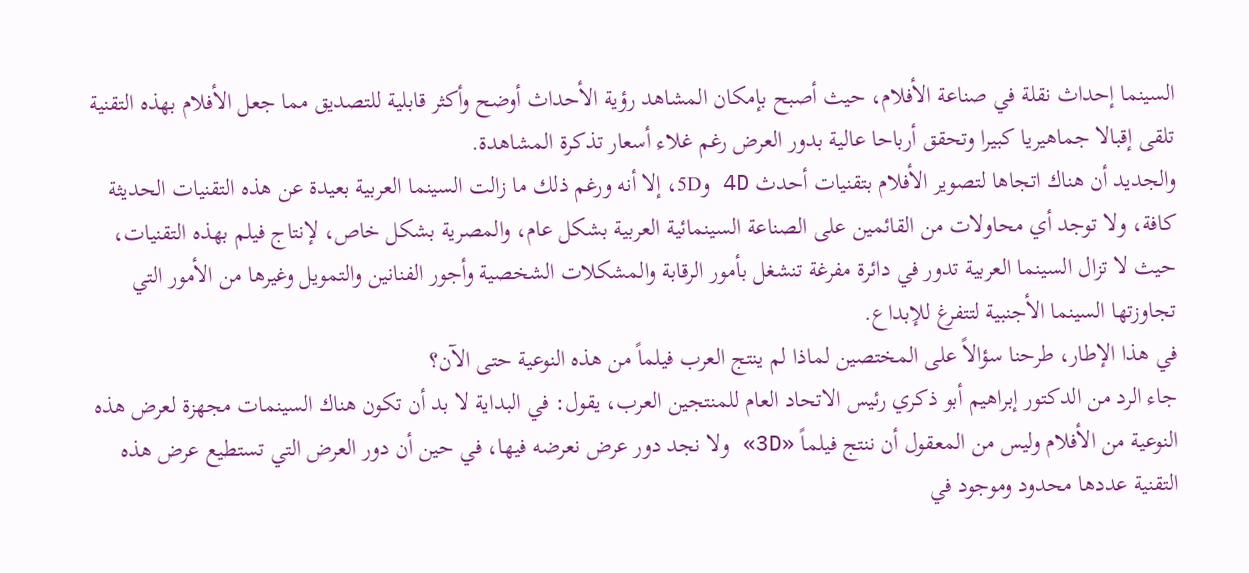السينما إحداث نقلة في صناعة الأفلام، حيث أصبح بإمكان المشاهد رؤية الأحداث أوضح وأكثر قابلية للتصديق مما جعل الأفلام بهذه التقنية تلقى إقبالا جماهيريا كبيرا وتحقق أرباحا عالية بدور العرض رغم غلاء أسعار تذكرة المشاهدة.
والجديد أن هناك اتجاها لتصوير الأفلام بتقنيات أحدث 4D و5D، إلا أنه ورغم ذلك ما زالت السينما العربية بعيدة عن هذه التقنيات الحديثة كافة، ولا توجد أي محاولات من القائمين على الصناعة السينمائية العربية بشكل عام، والمصرية بشكل خاص، لإنتاج فيلم بهذه التقنيات، حيث لا تزال السينما العربية تدور في دائرة مفرغة تنشغل بأمور الرقابة والمشكلات الشخصية وأجور الفنانين والتمويل وغيرها من الأمور التي تجاوزتها السينما الأجنبية لتتفرغ للإبداع.
في هذا الإطار، طرحنا سؤالاً على المختصين لماذا لم ينتج العرب فيلماً من هذه النوعية حتى الآن؟
جاء الرد من الدكتور إبراهيم أبو ذكري رئيس الاتحاد العام للمنتجين العرب، يقول: في البداية لا بد أن تكون هناك السينمات مجهزة لعرض هذه النوعية من الأفلام وليس من المعقول أن ننتج فيلماً «3D» ولا نجد دور عرض نعرضه فيها، في حين أن دور العرض التي تستطيع عرض هذه التقنية عددها محدود وموجود في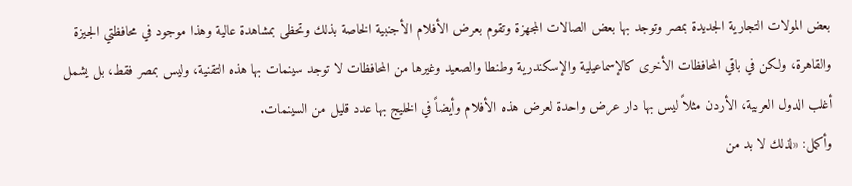بعض المولات التجارية الجديدة بمصر وتوجد بها بعض الصالات المجهزة وتقوم بعرض الأفلام الأجنبية الخاصة بذلك وتحظى بمشاهدة عالية وهذا موجود في محافظتي الجيزة والقاهرة، ولكن في باقي المحافظات الأخرى كالإسماعيلية والإسكندرية وطنطا والصعيد وغيرها من المحافظات لا توجد سينمات بها هذه التقنية، وليس بمصر فقط، بل يشمل أغلب الدول العربية، الأردن مثلاً ليس بها دار عرض واحدة لعرض هذه الأفلام وأيضاً في الخليج بها عدد قليل من السينمات.
وأكمل: «لذلك لا بد من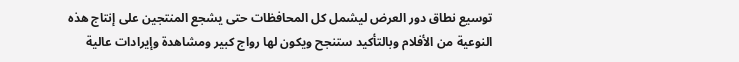توسيع نطاق دور العرض ليشمل كل المحافظات حتى يشجع المنتجين على إنتاج هذه النوعية من الأفلام وبالتأكيد ستنجح ويكون لها رواج كبير ومشاهدة وإيرادات عالية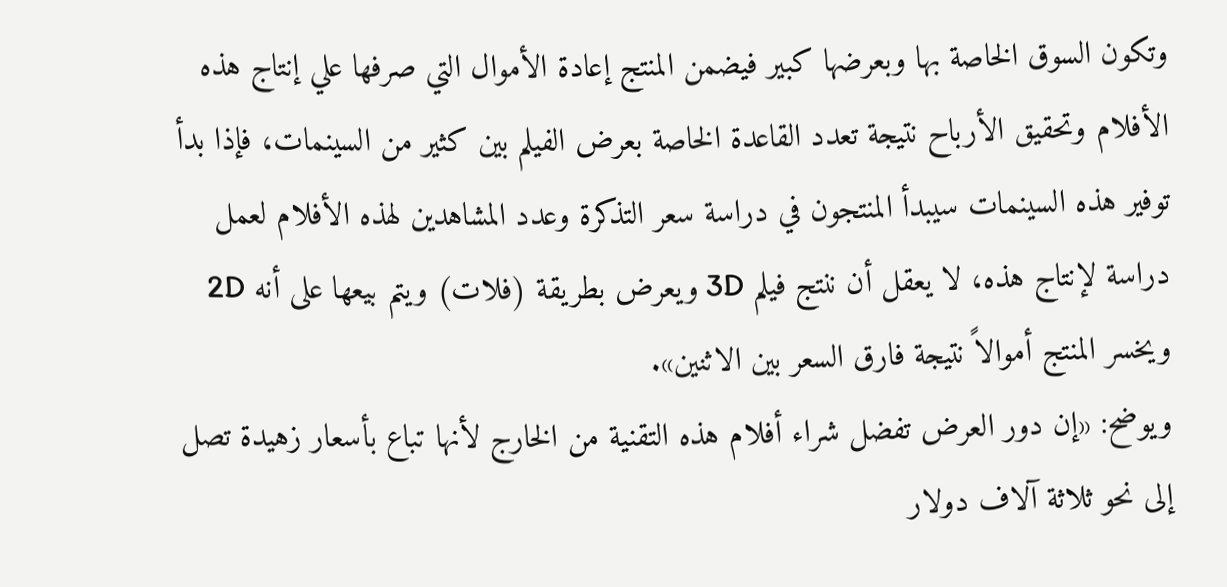وتكون السوق الخاصة بها وبعرضها كبير فيضمن المنتج إعادة الأموال التي صرفها علي إنتاج هذه الأفلام وتحقيق الأرباح نتيجة تعدد القاعدة الخاصة بعرض الفيلم بين كثير من السينمات، فإذا بدأ توفير هذه السينمات سيبدأ المنتجون في دراسة سعر التذكرة وعدد المشاهدين لهذه الأفلام لعمل دراسة لإنتاج هذه، لا يعقل أن ننتج فيلم 3D ويعرض بطريقة (فلات) ويتم بيعها على أنه 2D ويخسر المنتج أموالاً نتيجة فارق السعر بين الاثنين».
ويوضح: «إن دور العرض تفضل شراء أفلام هذه التقنية من الخارج لأنها تباع بأسعار زهيدة تصل إلى نحو ثلاثة آلاف دولار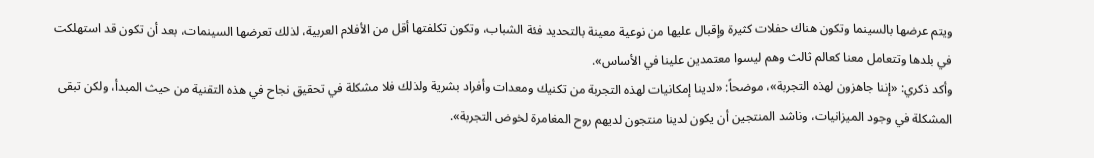ويتم عرضها بالسينما وتكون هناك حفلات كثيرة وإقبال عليها من نوعية معينة بالتحديد فئة الشباب، وتكون تكلفتها أقل من الأفلام العربية، لذلك تعرضها السينمات، بعد أن تكون قد استهلكت في بلدها وتتعامل معنا كعالم ثالث وهم ليسوا معتمدين علينا في الأساس».
وأكد ذكري: «إننا جاهزون لهذه التجربة»، موضحاً: «لدينا إمكانيات لهذه التجربة من تكنيك ومعدات وأفراد بشرية ولذلك فلا مشكلة في تحقيق نجاح في هذه التقنية من حيث المبدأ، ولكن تبقى المشكلة في وجود الميزانيات، وناشد المنتجين أن يكون لدينا منتجون لديهم روح المغامرة لخوض التجربة».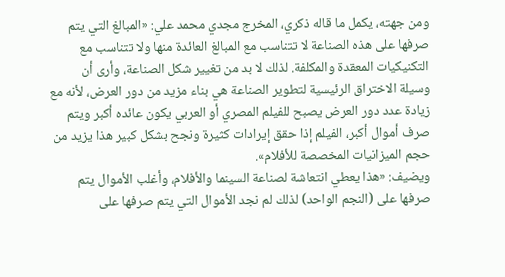ومن جهته، يكمل ما قاله ذكري، المخرج مجدي محمد علي: «المبالغ التي يتم صرفها على هذه الصناعة لا تتناسب مع المبالغ العائدة منها ولا تتناسب مع التكنيكيات المعقدة والمكلفة. لذلك لا بد من تغيير شكل الصناعة، وأرى أن وسيلة الاختراق الرئيسية لتطوير الصناعة هي بناء مزيد من دور العرض، لأنه مع زيادة عدد دور العرض يصبح للفيلم المصري أو العربي يكون عائده أكبر ويتم صرف أموال أكبر، الفيلم إذا حقق إيرادات كثيرة ونجح بشكل كبير هذا يزيد من حجم الميزانيات المخصصة للأفلام».
ويضيف: «هذا يعطي انتعاشة لصناعة السينما والأفلام، وأغلب الأموال يتم صرفها على (النجم الواحد) لذلك لم نجد الأموال التي يتم صرفها على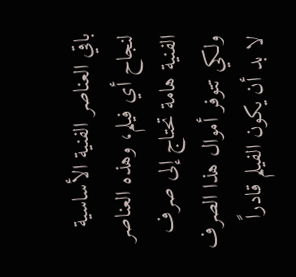باقي العناصر الفنية الأساسية لنجاح أي فيلم، وهذه العناصر الفنية هامة تحتاج إلى صرف ولكي تتوفر أموال هذا الصرف لا بد أن يكون الفيلم قادراً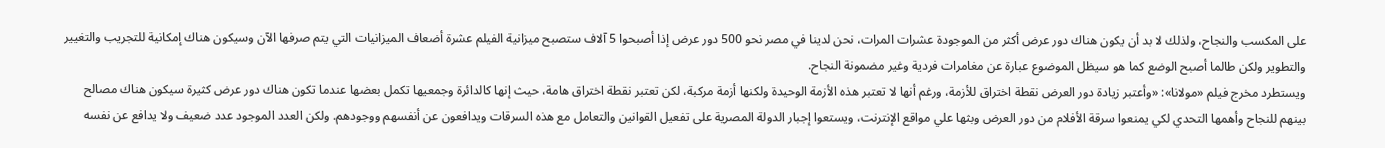على المكسب والنجاح، ولذلك لا بد أن يكون هناك دور عرض أكثر من الموجودة عشرات المرات، نحن لدينا في مصر نحو 500 دور عرض إذا أصبحوا 5 آلاف ستصبح ميزانية الفيلم عشرة أضعاف الميزانيات التي يتم صرفها الآن وسيكون هناك إمكانية للتجريب والتغيير والتطوير ولكن طالما أصبح الوضع كما هو سيظل الموضوع عبارة عن مغامرات فردية وغير مضمونة النجاح.
ويستطرد مخرج فيلم «مولانا»: «وأعتبر زيادة دور العرض نقطة اختراق للأزمة، ورغم أنها لا تعتبر هذه الأزمة الوحيدة ولكنها أزمة مركبة، لكن تعتبر نقطة اختراق هامة، حيث إنها كالدائرة وجمعيها تكمل بعضها عندما تكون هناك دور عرض كثيرة سيكون هناك مصالح بينهم للنجاح وأهمها التحدي لكي يمنعوا سرقة الأفلام من دور العرض وبثها علي مواقع الإنترنت، ويستعوا إجبار الدولة المصرية على تفعيل القوانين والتعامل مع هذه السرقات ويدافعون عن أنفسهم ووجودهم. ولكن العدد الموجود عدد ضعيف ولا يدافع عن نفسه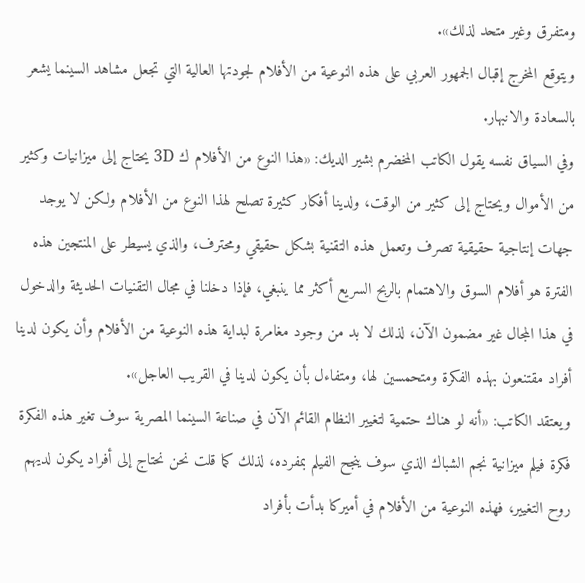ومتفرق وغير متحد لذلك».
ويتوقع المخرج إقبال الجمهور العربي على هذه النوعية من الأفلام لجودتها العالية التي تجعل مشاهد السينما يشعر بالسعادة والانبهار.
وفي السياق نفسه يقول الكاتب المخضرم بشير الديك: «هذا النوع من الأفلام ك 3D يحتاج إلى ميزانيات وكثير من الأموال ويحتاج إلى كثير من الوقت، ولدينا أفكار كثيرة تصلح لهذا النوع من الأفلام ولكن لا يوجد جهات إنتاجية حقيقية تصرف وتعمل هذه التقنية بشكل حقيقي ومحترف، والذي يسيطر على المنتجين هذه الفترة هو أفلام السوق والاهتمام بالربح السريع أكثر مما ينبغي، فإذا دخلنا في مجال التقنيات الحديثة والدخول في هذا المجال غير مضمون الآن، لذلك لا بد من وجود مغامرة لبداية هذه النوعية من الأفلام وأن يكون لدينا أفراد مقتنعون بهذه الفكرة ومتحمسين لها، ومتفاءل بأن يكون لدينا في القريب العاجل».
ويعتقد الكاتب: «أنه لو هناك حتمية لتغيير النظام القائم الآن في صناعة السينما المصرية سوف تغير هذه الفكرة فكرة فيلم ميزانية نجم الشباك الذي سوف ينجح الفيلم بمفرده، لذلك كما قلت نحن نحتاج إلى أفراد يكون لديهم روح التغيير، فهذه النوعية من الأفلام في أميركا بدأت بأفراد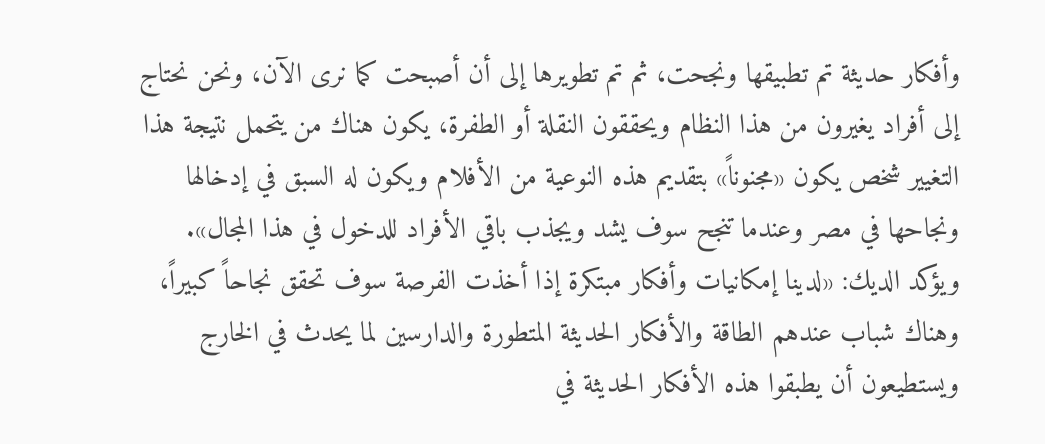وأفكار حديثة تم تطبيقها ونجحت، ثم تم تطويرها إلى أن أصبحت كما نرى الآن، ونحن نحتاج إلى أفراد يغيرون من هذا النظام ويحققون النقلة أو الطفرة، يكون هناك من يتحمل نتيجة هذا التغيير شخص يكون «مجنوناً» بتقديم هذه النوعية من الأفلام ويكون له السبق في إدخالها ونجاحها في مصر وعندما تنجح سوف يشد ويجذب باقي الأفراد للدخول في هذا المجال».
ويؤكد الديك: «لدينا إمكانيات وأفكار مبتكرة إذا أخذت الفرصة سوف تحقق نجاحاً كبيراً، وهناك شباب عندهم الطاقة والأفكار الحديثة المتطورة والدارسين لما يحدث في الخارج ويستطيعون أن يطبقوا هذه الأفكار الحديثة في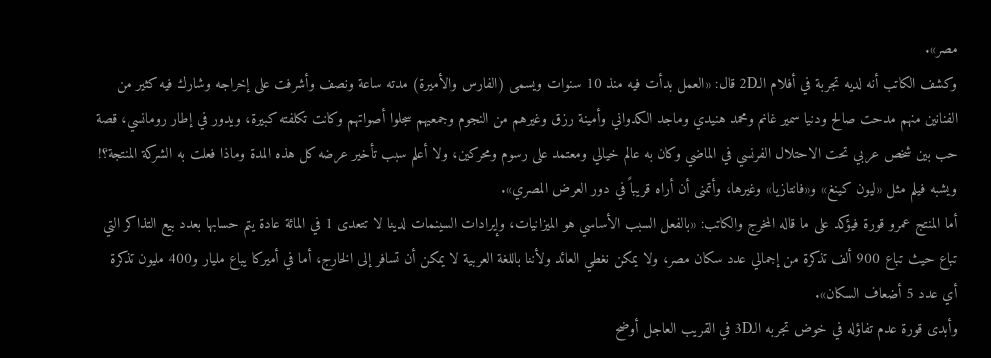مصر».
وكشف الكاتب أنه لديه تجربة في أفلام الـ2D قال: «العمل بدأت فيه منذ 10 سنوات ويسمى (الفارس والأميرة) مدته ساعة ونصف وأشرفت على إخراجه وشارك فيه كثير من الفنانين منهم مدحت صالح ودنيا سمير غانم ومحمد هنيدي وماجد الكدواني وأمينة رزق وغيرهم من النجوم وجمعيهم سجلوا أصواتهم وكانت تكلفته كبيرة، ويدور في إطار رومانسي، قصة حب بين شخص عربي تحت الاحتلال الفرنسي في الماضي وكان به عالم خيالي ومعتمد على رسوم ومحركين، ولا أعلم سبب تأخير عرضه كل هذه المدة وماذا فعلت به الشركة المنتجة؟! ويشبه فيلم مثل «ليون كينغ» و«فانتازيا» وغيرها، وأتمنى أن أراه قريباً في دور العرض المصري».
أما المنتج عمرو قورة فيؤكد على ما قاله المخرج والكاتب: «بالفعل السبب الأساسي هو الميزانيات، وإيرادات السينمات لدينا لا تتعدى 1 في المائة عادة يتم حسابها بعدد بيع التذاكر التي تباع حيث تباع 900 ألف تذكرة من إجمالي عدد سكان مصر، ولا يمكن نغطي العائد ولأننا باللغة العربية لا يمكن أن تسافر إلى الخارج، أما في أميركا يباع مليار و400 مليون تذكرة أي عدد 5 أضعاف السكان».
وأبدى قورة عدم تفاؤله في خوض تجربه الـ3D في القريب العاجل أوضح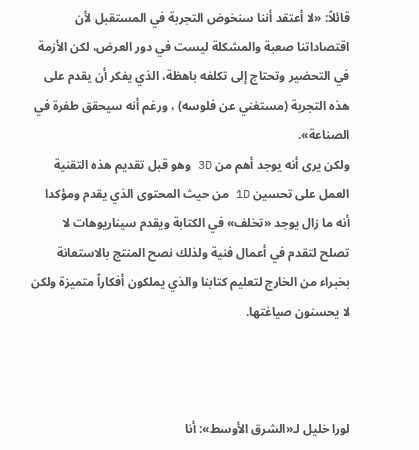قائلاً: «لا أعتقد أننا سنخوض التجربة في المستقبل لأن اقتصاداتنا صعبة والمشكلة ليست في دور العرض، لكن الأزمة في التحضير وتحتاج إلى تكلفه باهظة، الذي يفكر أن يقدم على هذه التجربة (مستغني عن فلوسه) ، ورغم أنه سيحقق طفرة في الصناعة».
ولكن يرى أنه يوجد أهم من 3D وهو قبل تقديم هذه التقنية العمل على تحسين 1D من حيث المحتوى الذي يقدم ومؤكدا أنه ما زال يوجد «تخلف» في الكتابة ويقدم سيناريوهات لا تصلح لتقدم في أعمال فنية ولذلك نصح المنتج بالاستعانة بخبراء من الخارج لتعليم كتابنا والذي يملكون أفكاراً متميزة ولكن لا يحسنون صياغتها.



لورا خليل لـ«الشرق الأوسط»: أنا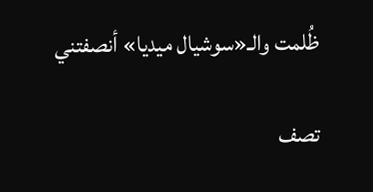ظُلمت والـ«سوشيال ميديا» أنصفتني

تصف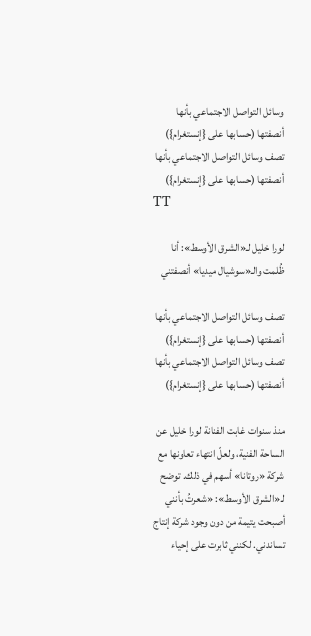وسائل التواصل الاجتماعي بأنها أنصفتها (حسابها على {إنستغرام})
تصف وسائل التواصل الاجتماعي بأنها أنصفتها (حسابها على {إنستغرام})
TT

لورا خليل لـ«الشرق الأوسط»: أنا ظُلمت والـ«سوشيال ميديا» أنصفتني

تصف وسائل التواصل الاجتماعي بأنها أنصفتها (حسابها على {إنستغرام})
تصف وسائل التواصل الاجتماعي بأنها أنصفتها (حسابها على {إنستغرام})

منذ سنوات غابت الفنانة لورا خليل عن الساحة الفنية، ولعلّ انتهاء تعاونها مع شركة «روتانا» أسهم في ذلك. توضح لـ«الشرق الأوسط»: «شعرتُ بأنني أصبحت يتيمة من دون وجود شركة إنتاج تساندني. لكنني ثابرت على إحياء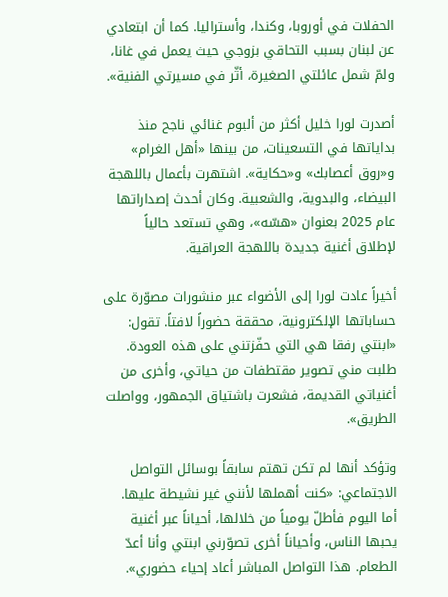الحفلات في أوروبا، وكندا، وأستراليا. كما أن ابتعادي عن لبنان بسبب التحاقي بزوجي حيث يعمل في غانا، ولمّ شمل عائلتي الصغيرة، أثّر في مسيرتي الفنية».

أصدرت لورا خليل أكثر من ألبوم غنائي ناجح منذ بداياتها في التسعينات، من بينها «أهل الغرام» و«روق أعصابك» و«حكاية». اشتهرت بأعمال باللهجة البيضاء، والبدوية، والشعبية. وكان أحدث إصداراتها عام 2025 بعنوان «هسّه»، وهي تستعد حالياً لإطلاق أغنية جديدة باللهجة العراقية.

أخيراً عادت لورا إلى الأضواء عبر منشورات مصوّرة على حساباتها الإلكترونية، محققة حضوراً لافتاً. تقول: «ابنتي رفقا هي التي حفّزتني على هذه العودة. طلبت مني تصوير مقتطفات من حياتي، وأخرى من أغنياتي القديمة، فشعرت باشتياق الجمهور، وواصلت الطريق».

وتؤكد أنها لم تكن تهتم سابقاً بوسائل التواصل الاجتماعي: «كنت أهملها لأنني غير نشيطة عليها. أما اليوم فأطلّ يومياً من خلالها، أحياناً عبر أغنية يحبها الناس، وأحياناً أخرى تصوّرني ابنتي وأنا أعدّ الطعام. هذا التواصل المباشر أعاد إحياء حضوري».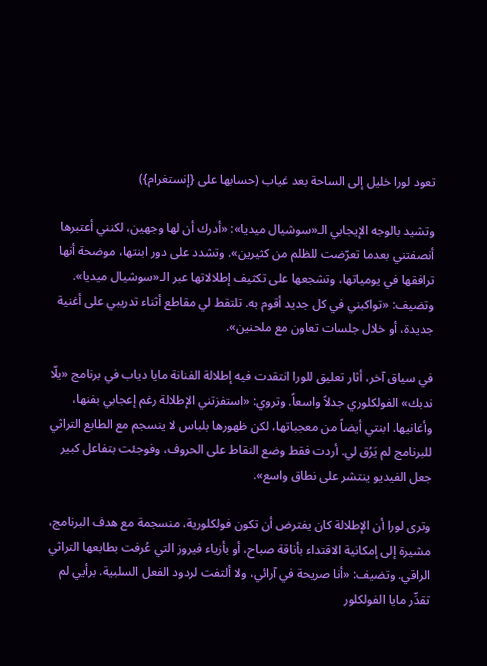تعود لورا خليل إلى الساحة بعد غياب (حسابها على {إنستغرام})

وتشيد بالوجه الإيجابي الـ«سوشيال ميديا»: «أدرك أن لها وجهين، لكنني أعتبرها أنصفتني بعدما تعرّضت للظلم من كثيرين». وتشدد على دور ابنتها، موضحة أنها ترافقها في يومياتها، وتشجعها على تكثيف إطلالاتها عبر الـ«سوشيال ميديا». وتضيف: «تواكبني في كل جديد أقوم به. تلتقط لي مقاطع أثناء تدريبي على أغنية جديدة، أو خلال جلسات تعاون مع ملحنين».

في سياق آخر، أثار تعليق للورا انتقدت فيه إطلالة الفنانة مايا دياب في برنامج «يلّا ندبك» الفولكلوري جدلاً واسعاً. وتروي: «استفزتني الإطلالة رغم إعجابي بفنها، وأغانيها. ابنتي أيضاً من معجباتها، لكن ظهورها بلباس لا ينسجم مع الطابع التراثي للبرنامج لم يَرُق لي. أردت فقط وضع النقاط على الحروف، وفوجئت بتفاعل كبير جعل الفيديو ينتشر على نطاق واسع».

وترى لورا أن الإطلالة كان يفترض أن تكون فولكلورية، منسجمة مع هدف البرنامج، مشيرة إلى إمكانية الاقتداء بأناقة صباح، أو بأزياء فيروز التي عُرفت بطابعها التراثي الراقي. وتضيف: «أنا صريحة في آرائي، ولا ألتفت لردود الفعل السلبية. برأيي لم تقدِّر مايا الفولكلور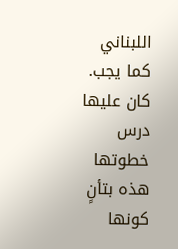اللبناني كما يجب. كان عليها درس خطوتها هذه بتأنٍ كونها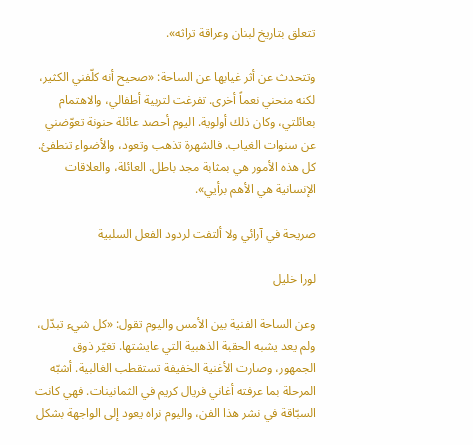تتعلق بتاريخ لبنان وعراقة تراثه».

وتتحدث عن أثر غيابها عن الساحة: «صحيح أنه كلّفني الكثير، لكنه منحني نعماً أخرى. تفرغت لتربية أطفالي، والاهتمام بعائلتي، وكان ذلك أولوية. اليوم أحصد عائلة حنونة تعوّضني عن سنوات الغياب. فالشهرة تذهب وتعود، والأضواء تنطفئ. كل هذه الأمور هي بمثابة مجد باطل. العائلة، والعلاقات الإنسانية هي الأهم برأيي».

صريحة في آرائي ولا ألتفت لردود الفعل السلبية

لورا خليل

وعن الساحة الفنية بين الأمس واليوم تقول: «كل شيء تبدّل، ولم يعد يشبه الحقبة الذهبية التي عايشتها. تغيّر ذوق الجمهور، وصارت الأغنية الخفيفة تستقطب الغالبية. أشبّه المرحلة بما عرفته أغاني فريال كريم في الثمانينات. فهي كانت السبّاقة في نشر هذا الفن، واليوم نراه يعود إلى الواجهة بشكل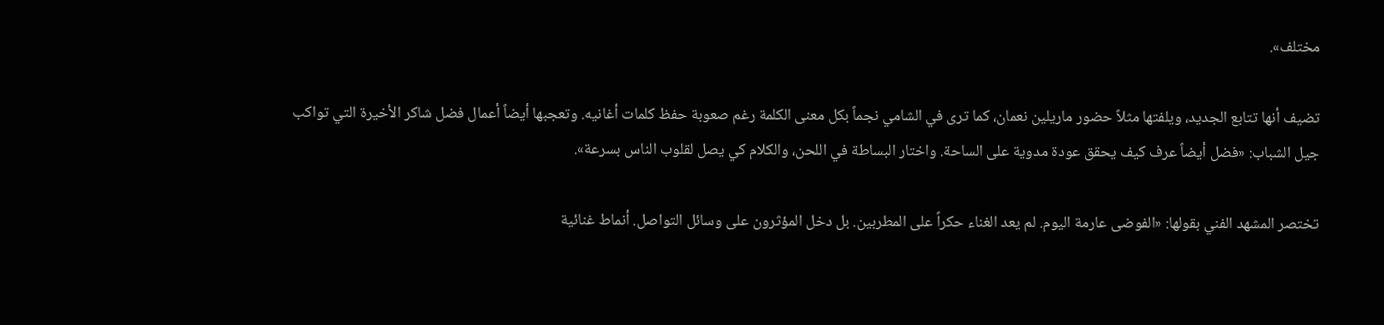مختلف».

تضيف أنها تتابع الجديد، ويلفتها مثلاً حضور ماريلين نعمان، كما ترى في الشامي نجماً بكل معنى الكلمة رغم صعوبة حفظ كلمات أغانيه. وتعجبها أيضاً أعمال فضل شاكر الأخيرة التي تواكب جيل الشباب: «فضل أيضاً عرف كيف يحقق عودة مدوية على الساحة. واختار البساطة في اللحن، والكلام كي يصل لقلوب الناس بسرعة».

تختصر المشهد الفني بقولها: «الفوضى عارمة اليوم. لم يعد الغناء حكراً على المطربين. بل دخل المؤثرون على وسائل التواصل. أنماط غنائية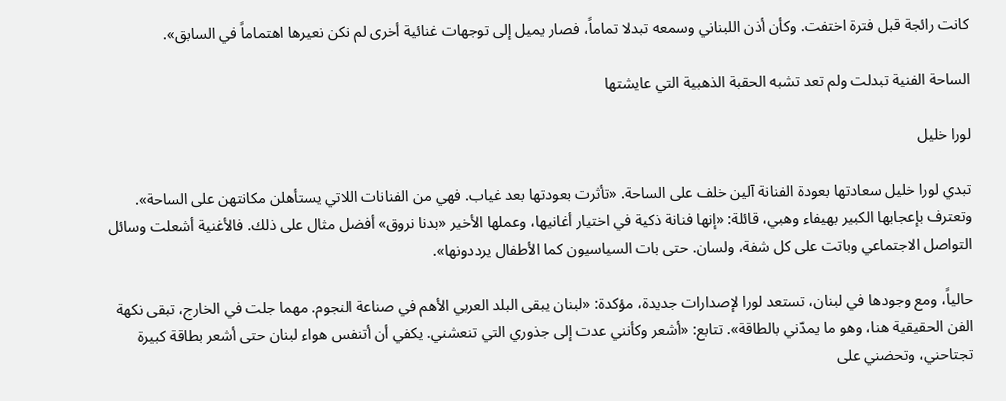كانت رائجة قبل فترة اختفت. وكأن أذن اللبناني وسمعه تبدلا تماماً، فصار يميل إلى توجهات غنائية أخرى لم نكن نعيرها اهتماماً في السابق».

الساحة الفنية تبدلت ولم تعد تشبه الحقبة الذهبية التي عايشتها

لورا خليل

تبدي لورا خليل سعادتها بعودة الفنانة آلين خلف على الساحة. «تأثرت بعودتها بعد غياب. فهي من الفنانات اللاتي يستأهلن مكانتهن على الساحة». وتعترف بإعجابها الكبير بهيفاء وهبي، قائلة: «إنها فنانة ذكية في اختيار أغانيها، وعملها الأخير «بدنا نروق» أفضل مثال على ذلك. فالأغنية أشعلت وسائل التواصل الاجتماعي وباتت على كل شفة، ولسان. حتى بات السياسيون كما الأطفال يرددونها».

حالياً، ومع وجودها في لبنان، تستعد لورا لإصدارات جديدة، مؤكدة: «لبنان يبقى البلد العربي الأهم في صناعة النجوم. مهما جلت في الخارج، تبقى نكهة الفن الحقيقية هنا، وهو ما يمدّني بالطاقة». تتابع: «أشعر وكأنني عدت إلى جذوري التي تنعشني. يكفي أن أتنفس هواء لبنان حتى أشعر بطاقة كبيرة تجتاحني، وتحضني على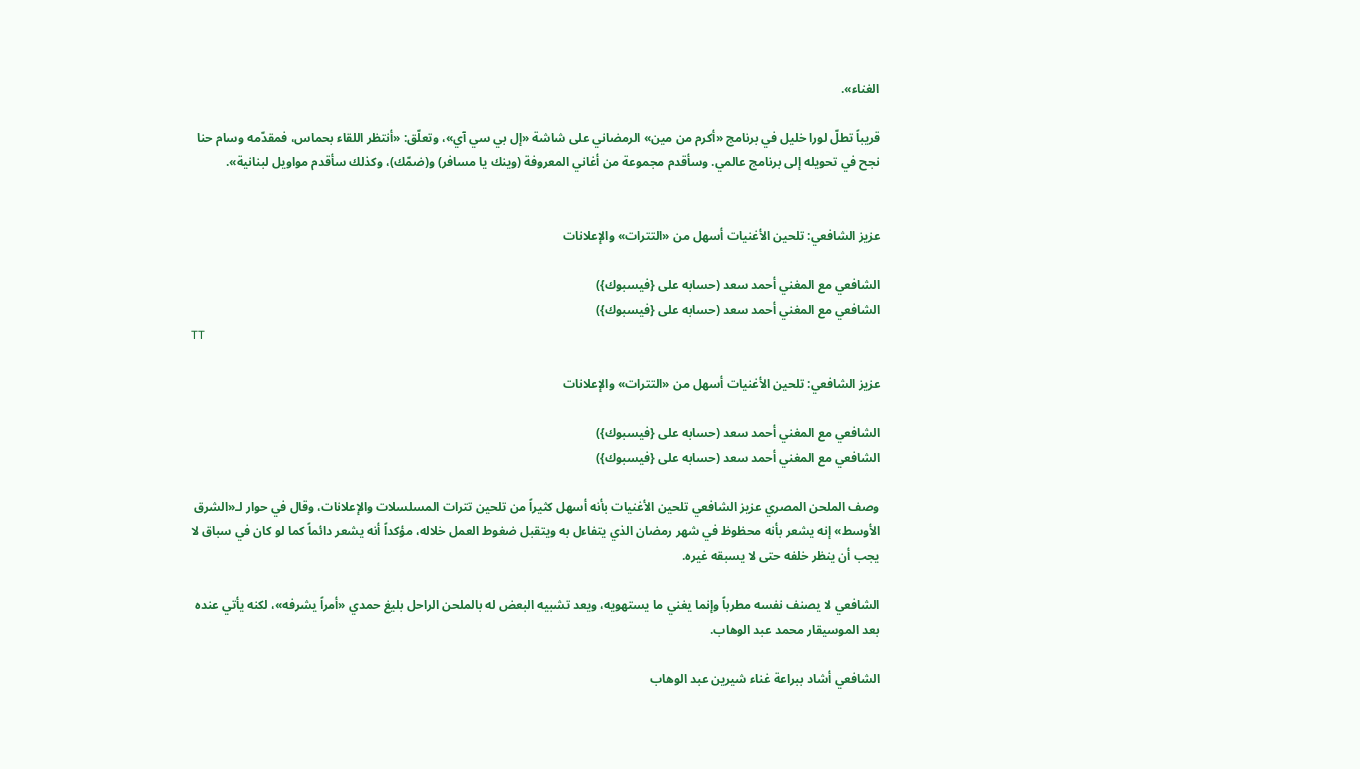الغناء».

قريباً تطلّ لورا خليل في برنامج «أكرم من مين» الرمضاني على شاشة «إل بي سي آي»، وتعلّق: «أنتظر اللقاء بحماس، فمقدّمه وسام حنا نجح في تحويله إلى برنامج عالمي. وسأقدم مجموعة من أغاني المعروفة (وينك يا مسافر) و(ضمّك)، وكذلك سأقدم مواويل لبنانية».


عزيز الشافعي: تلحين الأغنيات أسهل من «التترات» والإعلانات

الشافعي مع المغني أحمد سعد (حسابه على {فيسبوك})
الشافعي مع المغني أحمد سعد (حسابه على {فيسبوك})
TT

عزيز الشافعي: تلحين الأغنيات أسهل من «التترات» والإعلانات

الشافعي مع المغني أحمد سعد (حسابه على {فيسبوك})
الشافعي مع المغني أحمد سعد (حسابه على {فيسبوك})

وصف الملحن المصري عزيز الشافعي تلحين الأغنيات بأنه أسهل كثيراً من تلحين تترات المسلسلات والإعلانات، وقال في حوار لـ«الشرق الأوسط» إنه يشعر بأنه محظوظ في شهر رمضان الذي يتفاءل به ويتقبل ضغوط العمل خلاله، مؤكداً أنه يشعر دائماً كما لو كان في سباق لا يجب أن ينظر خلفه حتى لا يسبقه غيره.

الشافعي لا يصنف نفسه مطرباً وإنما يغني ما يستهويه، ويعد تشبيه البعض له بالملحن الراحل بليغ حمدي «أمراً يشرفه»، لكنه يأتي عنده بعد الموسيقار محمد عبد الوهاب.

الشافعي أشاد ببراعة غناء شيرين عبد الوهاب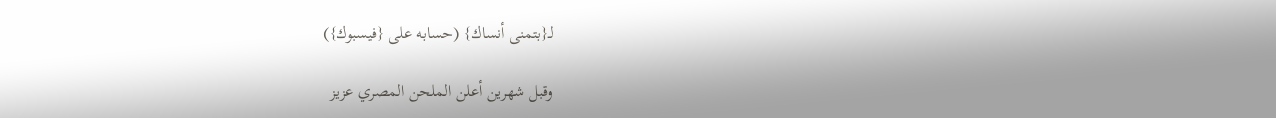لـ{بتمنى أنساك} (حسابه على {فيسبوك})

وقبل شهرين أعلن الملحن المصري عزيز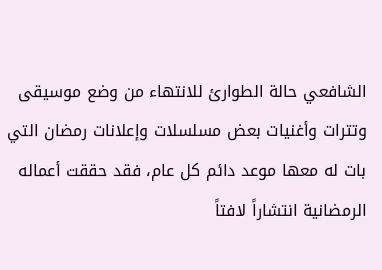الشافعي حالة الطوارئ للانتهاء من وضع موسيقى وتترات وأغنيات بعض مسلسلات وإعلانات رمضان التي بات له معها موعد دائم كل عام، فقد حققت أعماله الرمضانية انتشاراً لافتاً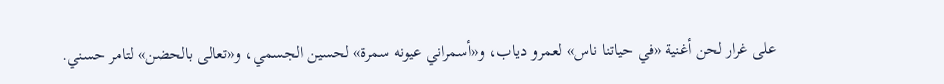على غرار لحن أغنية «في حياتنا ناس» لعمرو دياب، و«أسمراني عيونه سمرة» لحسين الجسمي، و«تعالى بالحضن» لتامر حسني.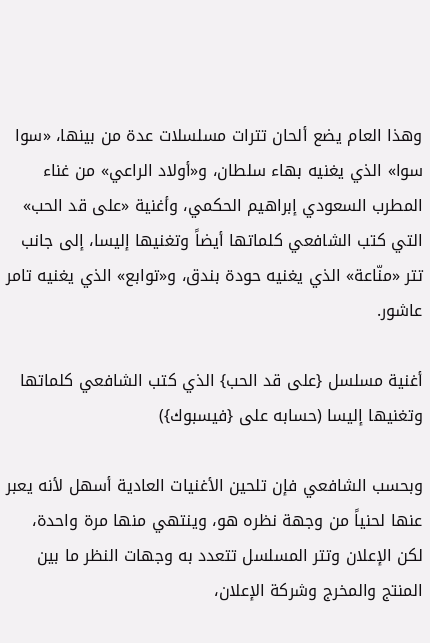وهذا العام يضع ألحان تترات مسلسلات عدة من بينها، «سوا سوا» الذي يغنيه بهاء سلطان، و«أولاد الراعي» من غناء المطرب السعودي إبراهيم الحكمي، وأغنية «على قد الحب» التي كتب الشافعي كلماتها أيضاً وتغنيها إليسا، إلى جانب تتر «منّاعة» الذي يغنيه حودة بندق، و«توابع» الذي يغنيه تامر عاشور.

أغنية مسلسل {على قد الحب} الذي كتب الشافعي كلماتها وتغنيها إليسا (حسابه على {فيسبوك})

وبحسب الشافعي فإن تلحين الأغنيات العادية أسهل لأنه يعبر عنها لحنياً من وجهة نظره هو، وينتهي منها مرة واحدة، لكن الإعلان وتتر المسلسل تتعدد به وجهات النظر ما بين المنتج والمخرج وشركة الإعلان،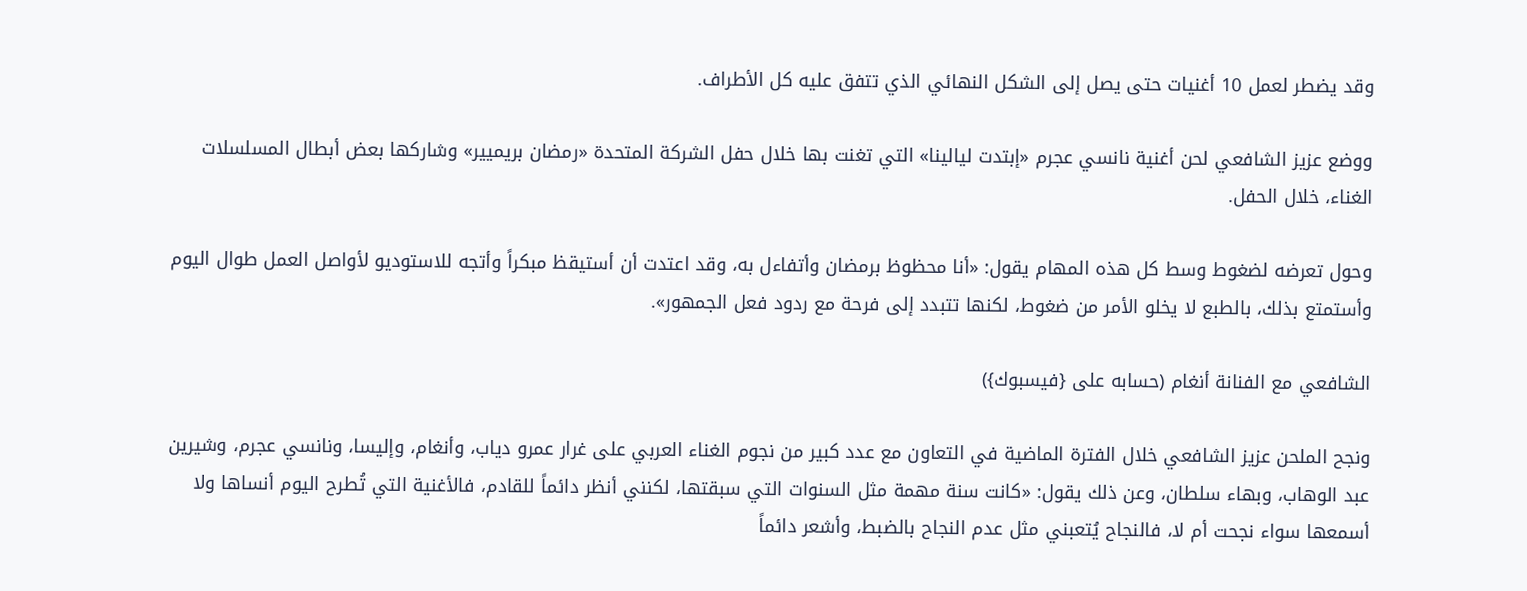وقد يضطر لعمل 10 أغنيات حتى يصل إلى الشكل النهائي الذي تتفق عليه كل الأطراف.

ووضع عزيز الشافعي لحن أغنية نانسي عجرم «إبتدت ليالينا» التي تغنت بها خلال حفل الشركة المتحدة «رمضان بريميير» وشاركها بعض أبطال المسلسلات الغناء، خلال الحفل.

وحول تعرضه لضغوط وسط كل هذه المهام يقول: «أنا محظوظ برمضان وأتفاءل به، وقد اعتدت أن أستيقظ مبكراً وأتجه للاستوديو لأواصل العمل طوال اليوم وأستمتع بذلك، بالطبع لا يخلو الأمر من ضغوط، لكنها تتبدد إلى فرحة مع ردود فعل الجمهور».

الشافعي مع الفنانة أنغام (حسابه على {فيسبوك})

ونجح الملحن عزيز الشافعي خلال الفترة الماضية في التعاون مع عدد كبير من نجوم الغناء العربي على غرار عمرو دياب، وأنغام، وإليسا، ونانسي عجرم، وشيرين عبد الوهاب، وبهاء سلطان، وعن ذلك يقول: «كانت سنة مهمة مثل السنوات التي سبقتها، لكنني أنظر دائماً للقادم، فالأغنية التي تُطرح اليوم أنساها ولا أسمعها سواء نجحت أم لا، فالنجاح يُتعبني مثل عدم النجاح بالضبط، وأشعر دائماً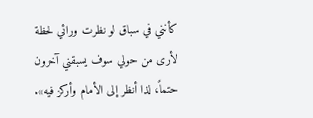كأنني في سباق لو نظرت ورائي لحظة لأرى من حولي سوف يسبقني آخرون حتماً، لذا أنظر إلى الأمام وأركز فيه».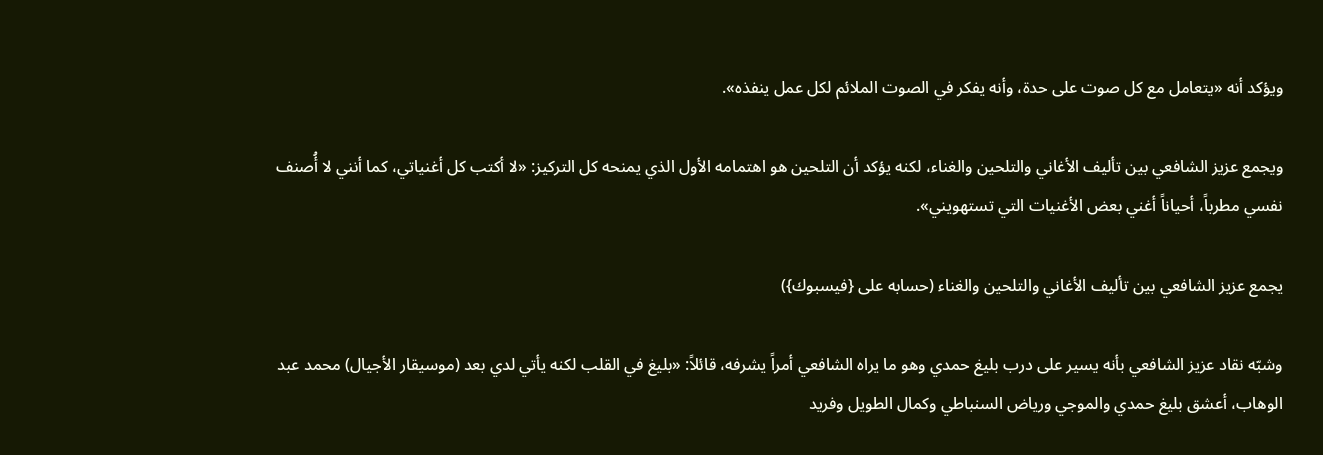ويؤكد أنه «يتعامل مع كل صوت على حدة، وأنه يفكر في الصوت الملائم لكل عمل ينفذه».

ويجمع عزيز الشافعي بين تأليف الأغاني والتلحين والغناء، لكنه يؤكد أن التلحين هو اهتمامه الأول الذي يمنحه كل التركيز: «لا أكتب كل أغنياتي، كما أنني لا أُصنف نفسي مطرباً، أحياناً أغني بعض الأغنيات التي تستهويني».

يجمع عزيز الشافعي بين تأليف الأغاني والتلحين والغناء (حسابه على {فيسبوك})

وشبّه نقاد عزيز الشافعي بأنه يسير على درب بليغ حمدي وهو ما يراه الشافعي أمراً يشرفه، قائلاً: «بليغ في القلب لكنه يأتي لدي بعد (موسيقار الأجيال) محمد عبد الوهاب، أعشق بليغ حمدي والموجي ورياض السنباطي وكمال الطويل وفريد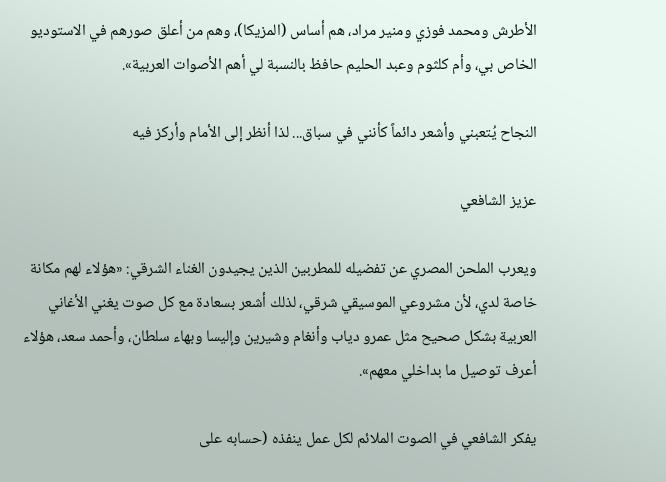الأطرش ومحمد فوزي ومنير مراد، هم أساس (المزيكا)، وهم من أعلق صورهم في الاستوديو الخاص بي، وأم كلثوم وعبد الحليم حافظ بالنسبة لي أهم الأصوات العربية».

النجاح يُتعبني وأشعر دائماً كأنني في سباق... لذا أنظر إلى الأمام وأركز فيه

عزيز الشافعي

ويعرب الملحن المصري عن تفضيله للمطربين الذين يجيدون الغناء الشرقي: «هؤلاء لهم مكانة خاصة لدي، لأن مشروعي الموسيقي شرقي، لذلك أشعر بسعادة مع كل صوت يغني الأغاني العربية بشكل صحيح مثل عمرو دياب وأنغام وشيرين وإليسا وبهاء سلطان، وأحمد سعد، هؤلاء أعرف توصيل ما بداخلي معهم».

يفكر الشافعي في الصوت الملائم لكل عمل ينفذه (حسابه على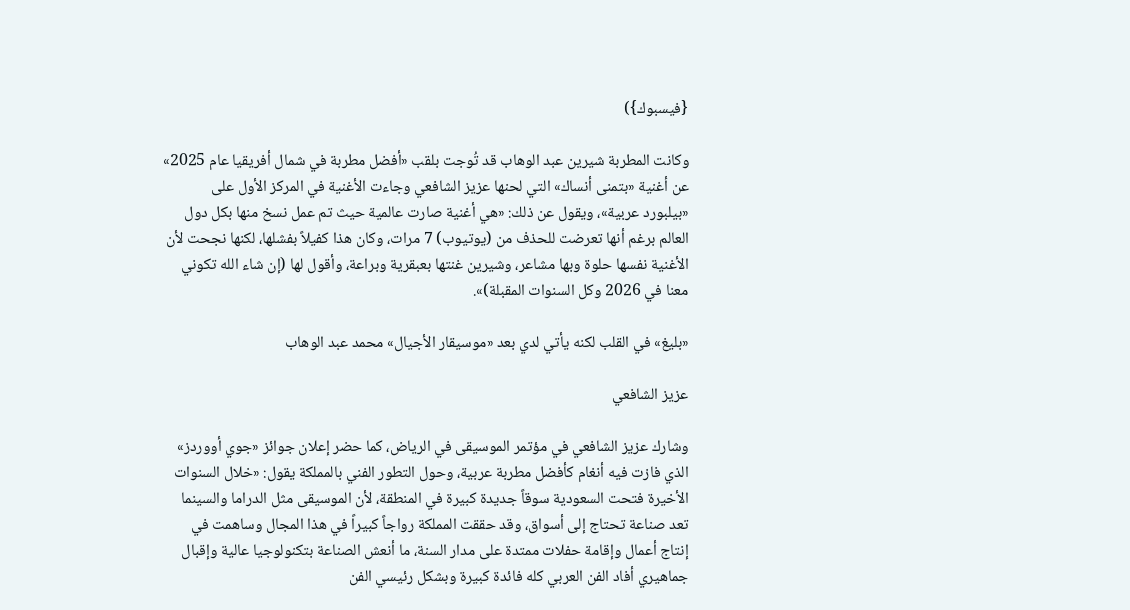{فيسبوك})

وكانت المطربة شيرين عبد الوهاب قد تُوجت بلقب «أفضل مطربة في شمال أفريقيا عام 2025» عن أغنية «بتمنى أنساك» التي لحنها عزيز الشافعي وجاءت الأغنية في المركز الأول على «بيلبورد عربية»، ويقول عن ذلك: «هي أغنية صارت عالمية حيث تم عمل نسخ منها بكل دول العالم برغم أنها تعرضت للحذف من (يوتيوب) 7 مرات، وكان هذا كفيلاً بفشلها، لكنها نجحت لأن الأغنية نفسها حلوة وبها مشاعر، وشيرين غنتها بعبقرية وبراعة، وأقول لها (إن شاء الله تكوني معنا في 2026 وكل السنوات المقبلة)».

«بليغ» في القلب لكنه يأتي لدي بعد «موسيقار الأجيال» محمد عبد الوهاب

عزيز الشافعي

وشارك عزيز الشافعي في مؤتمر الموسيقى في الرياض، كما حضر إعلان جوائز «جوي أووردز» الذي فازت فيه أنغام كأفضل مطربة عربية، وحول التطور الفني بالمملكة يقول: «خلال السنوات الأخيرة فتحت السعودية سوقاً جديدة كبيرة في المنطقة، لأن الموسيقى مثل الدراما والسينما تعد صناعة تحتاج إلى أسواق، وقد حققت المملكة رواجاً كبيراً في هذا المجال وساهمت في إنتاج أعمال وإقامة حفلات ممتدة على مدار السنة، ما أنعش الصناعة بتكنولوجيا عالية وإقبال جماهيري أفاد الفن العربي كله فائدة كبيرة وبشكل رئيسي الفن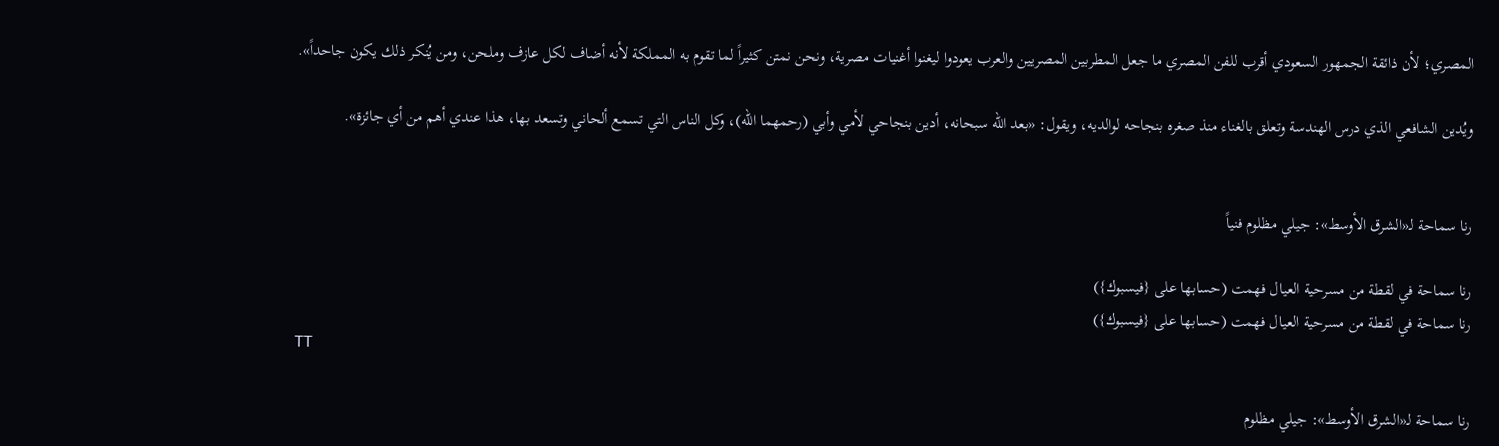المصري؛ لأن ذائقة الجمهور السعودي أقرب للفن المصري ما جعل المطربين المصريين والعرب يعودوا ليغنوا أغنيات مصرية، ونحن نمتن كثيراً لما تقوم به المملكة لأنه أضاف لكل عازف وملحن، ومن يُنكر ذلك يكون جاحداً».

ويُدين الشافعي الذي درس الهندسة وتعلق بالغناء منذ صغره بنجاحه لوالديه، ويقول: «بعد الله سبحانه، أدين بنجاحي لأمي وأبي (رحمهما الله)، وكل الناس التي تسمع ألحاني وتسعد بها، هذا عندي أهم من أي جائزة».


رنا سماحة لـ«الشرق الأوسط»: جيلي مظلوم فنياً

رنا سماحة في لقطة من مسرحية العيال فهمت (حسابها على {فيسبوك})
رنا سماحة في لقطة من مسرحية العيال فهمت (حسابها على {فيسبوك})
TT

رنا سماحة لـ«الشرق الأوسط»: جيلي مظلوم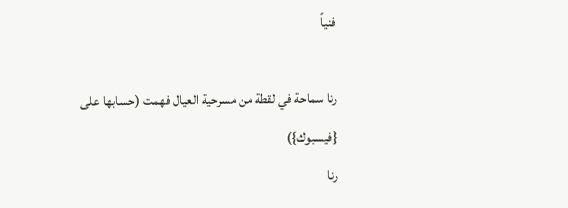فنياً

رنا سماحة في لقطة من مسرحية العيال فهمت (حسابها على {فيسبوك})
رنا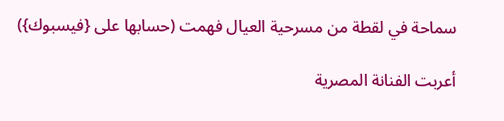سماحة في لقطة من مسرحية العيال فهمت (حسابها على {فيسبوك})

أعربت الفنانة المصرية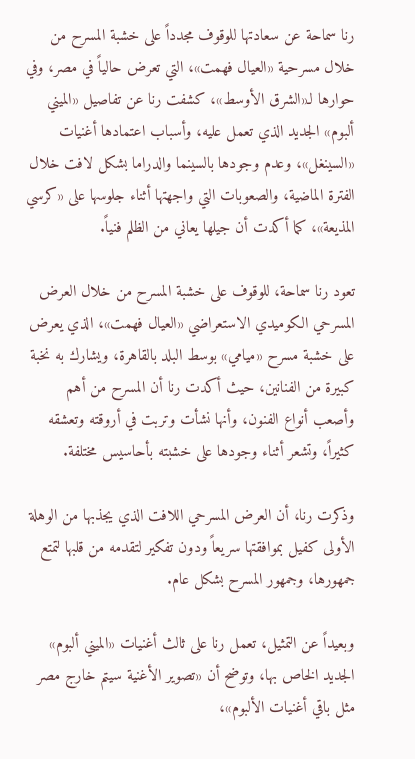رنا سماحة عن سعادتها للوقوف مجدداً على خشبة المسرح من خلال مسرحية «العيال فهمت»، التي تعرض حالياً في مصر، وفي حوارها لـ«الشرق الأوسط»، كشفت رنا عن تفاصيل «الميني ألبوم» الجديد الذي تعمل عليه، وأسباب اعتمادها أغنيات «السينغل»، وعدم وجودها بالسينما والدراما بشكل لافت خلال الفترة الماضية، والصعوبات التي واجهتها أثناء جلوسها على «كرسي المذيعة»، كما أكدت أن جيلها يعاني من الظلم فنياً.

تعود رنا سماحة، للوقوف على خشبة المسرح من خلال العرض المسرحي الكوميدي الاستعراضي «العيال فهمت»، الذي يعرض على خشبة مسرح «ميامي» بوسط البلد بالقاهرة، ويشارك به نخبة كبيرة من الفنانين، حيث أكدت رنا أن المسرح من أهم وأصعب أنواع الفنون، وأنها نشأت وتربت في أروقته وتعشقه كثيراً، وتشعر أثناء وجودها على خشبته بأحاسيس مختلفة.

وذكرت رنا، أن العرض المسرحي اللافت الذي يجذبها من الوهلة الأولى كفيل بموافقتها سريعاً ودون تفكير لتقدمه من قلبها لتمتع جمهورها، وجمهور المسرح بشكل عام.

وبعيداً عن التمثيل، تعمل رنا على ثالث أغنيات «الميني ألبوم» الجديد الخاص بها، وتوضح أن «تصوير الأغنية سيتم خارج مصر مثل باقي أغنيات الألبوم»،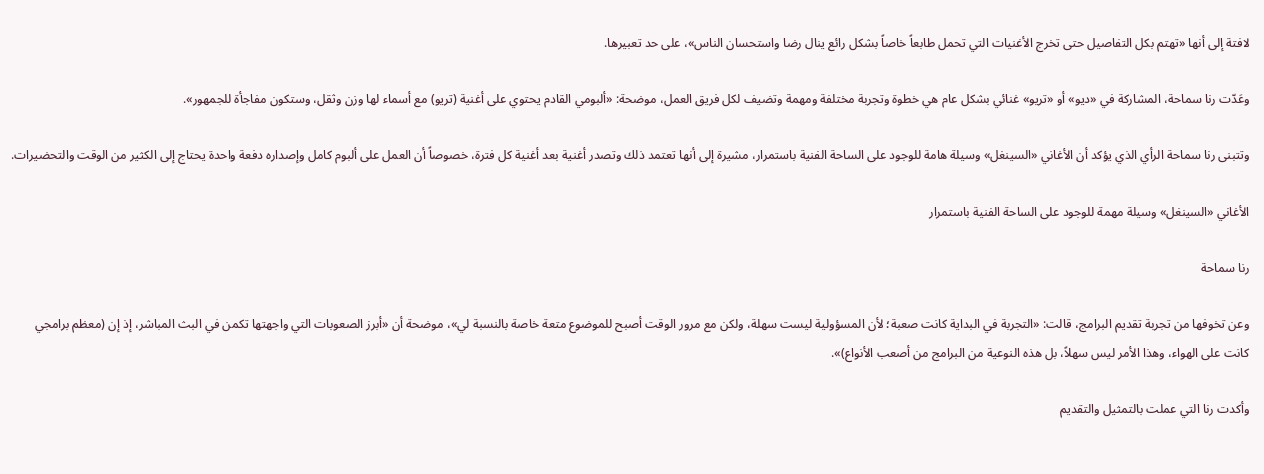لافتة إلى أنها «تهتم بكل التفاصيل حتى تخرج الأغنيات التي تحمل طابعاً خاصاً بشكل رائع ينال رضا واستحسان الناس»، على حد تعبيرها.

وعَدّت رنا سماحة، المشاركة في «ديو» أو «تريو» غنائي بشكل عام هي خطوة وتجربة مختلفة ومهمة وتضيف لكل فريق العمل، موضحة: «ألبومي القادم يحتوي على أغنية (تريو) مع أسماء لها وزن وثقل، وستكون مفاجأة للجمهور».

وتتبنى رنا سماحة الرأي الذي يؤكد أن الأغاني «السينغل» وسيلة هامة للوجود على الساحة الفنية باستمرار، مشيرة إلى أنها تعتمد ذلك وتصدر أغنية بعد أغنية كل فترة، خصوصاً أن العمل على ألبوم كامل وإصداره دفعة واحدة يحتاج إلى الكثير من الوقت والتحضيرات.

الأغاني «السينغل» وسيلة مهمة للوجود على الساحة الفنية باستمرار

رنا سماحة

وعن تخوفها من تجربة تقديم البرامج، قالت: «التجربة في البداية كانت صعبة؛ لأن المسؤولية ليست سهلة، ولكن مع مرور الوقت أصبح للموضوع متعة خاصة بالنسبة لي»، موضحة أن «أبرز الصعوبات التي واجهتها تكمن في البث المباشر، إذ إن (معظم برامجي كانت على الهواء، وهذا الأمر ليس سهلاً، بل هذه النوعية من البرامج من أصعب الأنواع)».

وأكدت رنا التي عملت بالتمثيل والتقديم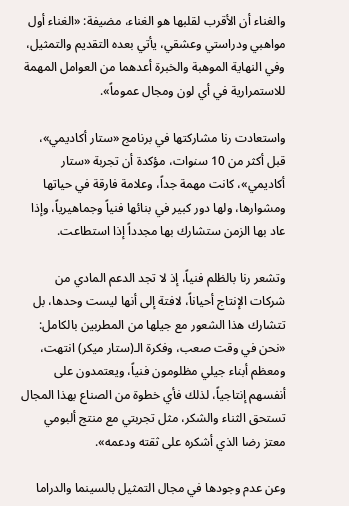والغناء أن الأقرب لقلبها هو الغناء، مضيفة: «الغناء أول مواهبي ودراستي وعشقي، يأتي بعده التقديم والتمثيل، وفي النهاية الموهبة والخبرة أعدهما من العوامل المهمة للاستمرارية في أي لون ومجال عموماً».

واستعادت رنا مشاركتها في برنامج «ستار أكاديمي»، قبل أكثر من 10 سنوات، مؤكدة أن تجربة «ستار أكاديمي»، كانت مهمة جداً، وعلامة فارقة في حياتها ومشوارها، ولها دور كبير في بنائها فنياً وجماهيرياً، وإذا عاد بها الزمن ستشارك بها مجدداً إذا استطاعت.

وتشعر رنا بالظلم فنياً، إذ لا تجد الدعم المادي من شركات الإنتاج أحياناً، لافتة إلى أنها ليست وحدها، بل تتشارك هذا الشعور مع جيلها من المطربين بالكامل: «نحن في وقت صعب، وفكرة الـ(ستار ميكر) انتهت، ومعظم أبناء جيلي مظلومون فنياً، ويعتمدون على أنفسهم إنتاجياً، لذلك فأي خطوة من الصناع بهذا المجال تستحق الثناء والشكر، مثل تجربتي مع منتج ألبومي معتز رضا الذي أشكره على ثقته ودعمه».

وعن عدم وجودها في مجال التمثيل بالسينما والدراما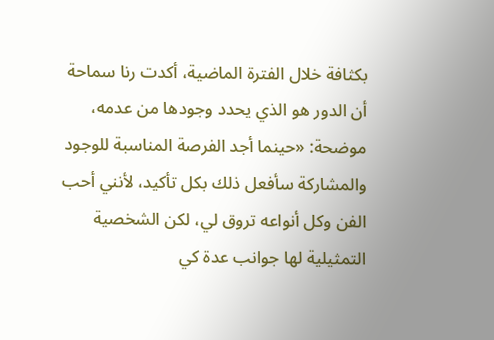بكثافة خلال الفترة الماضية، أكدت رنا سماحة أن الدور هو الذي يحدد وجودها من عدمه، موضحة: «حينما أجد الفرصة المناسبة للوجود والمشاركة سأفعل ذلك بكل تأكيد، لأنني أحب الفن وكل أنواعه تروق لي، لكن الشخصية التمثيلية لها جوانب عدة كي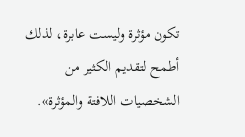تكون مؤثرة وليست عابرة، لذلك أطمح لتقديم الكثير من الشخصيات اللافتة والمؤثرة».